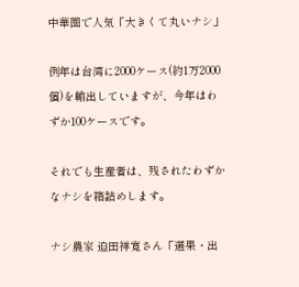中華圏で人気「大きくて丸いナシ」

例年は台湾に2000ケース(約1万2000個)を輸出していますが、今年はわずか100ケースです。

それでも生産者は、残されたわずかなナシを箱詰めします。

ナシ農家 迫田祥寛さん「選果・出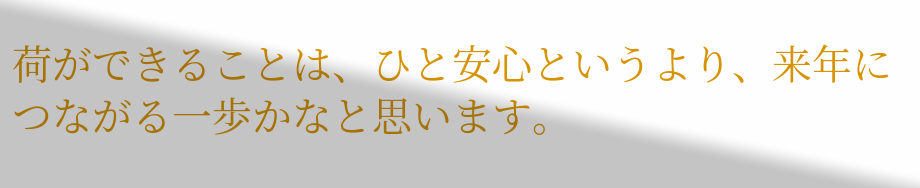荷ができることは、ひと安心というより、来年につながる一歩かなと思います。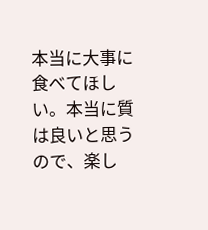本当に大事に食べてほしい。本当に質は良いと思うので、楽し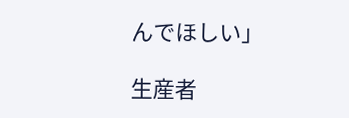んでほしい」

生産者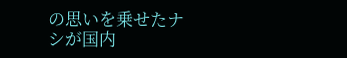の思いを乗せたナシが国内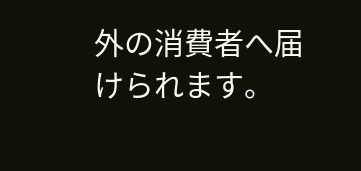外の消費者へ届けられます。